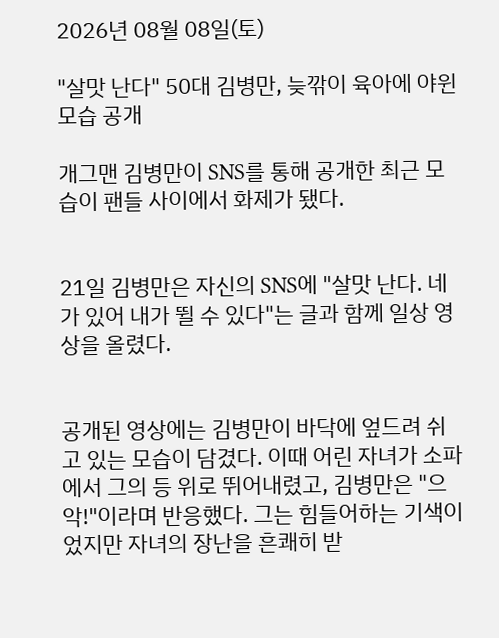2026년 08월 08일(토)

"살맛 난다" 50대 김병만, 늦깎이 육아에 야윈 모습 공개

개그맨 김병만이 SNS를 통해 공개한 최근 모습이 팬들 사이에서 화제가 됐다.


21일 김병만은 자신의 SNS에 "살맛 난다. 네가 있어 내가 뛸 수 있다"는 글과 함께 일상 영상을 올렸다.


공개된 영상에는 김병만이 바닥에 엎드려 쉬고 있는 모습이 담겼다. 이때 어린 자녀가 소파에서 그의 등 위로 뛰어내렸고, 김병만은 "으악!"이라며 반응했다. 그는 힘들어하는 기색이었지만 자녀의 장난을 흔쾌히 받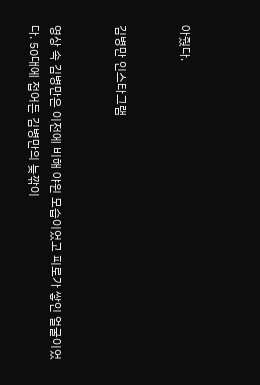아줬다.


김병만 인스타그램


영상 속 김병만은 이전에 비해 야윈 모습이었고 피로가 쌓인 얼굴이었다. 50대에 접어든 김병만의 늦깎이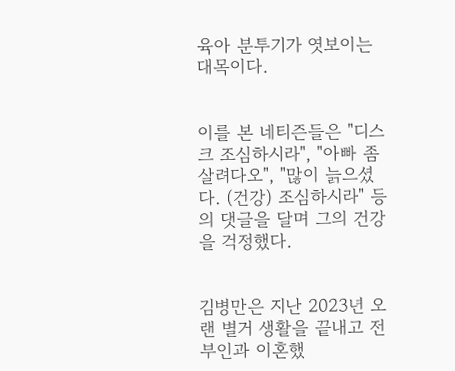육아 분투기가 엿보이는 대목이다.


이를 본 네티즌들은 "디스크 조심하시라", "아빠 좀 살려다오", "많이 늙으셨다. (건강) 조심하시라" 등의 댓글을 달며 그의 건강을 걱정했다.


김병만은 지난 2023년 오랜 별거 생활을 끝내고 전 부인과 이혼했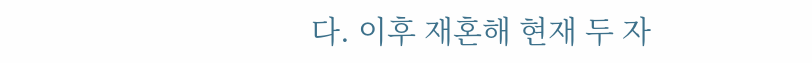다. 이후 재혼해 현재 두 자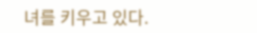녀를 키우고 있다.